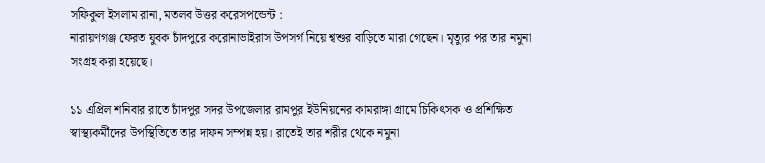সফিকুল ইসলাম রানা, মতলব উত্তর করেসপন্ডেন্ট :
নারায়ণগঞ্জ ফেরত যুবক চাঁদপুরে করোনাভাইরাস উপসর্গ নিয়ে শ্বশুর বাড়িতে মারা গেছেন। মৃত্যুর পর তার নমুনা সংগ্রহ করা হয়েছে।

১১ এপ্রিল শনিবার রাতে চাঁদপুর সদর উপজেলার রামপুর ইউনিয়নের কামরাঙ্গা গ্রামে চিকিৎসক ও প্রশিক্ষিত স্বাস্থ্যকর্মীদের উপস্থিতিতে তার দাফন সম্পন্ন হয়। রাতেই তার শরীর থেকে নমুনা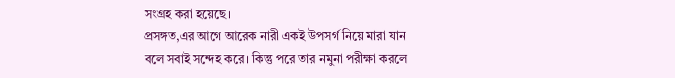সংগ্রহ করা হয়েছে।
প্রসঙ্গত,এর আগে আরেক নারী একই উপসর্গ নিয়ে মারা যান বলে সবাই সন্দেহ করে। কিন্তু পরে তার নমুনা পরীক্ষা করলে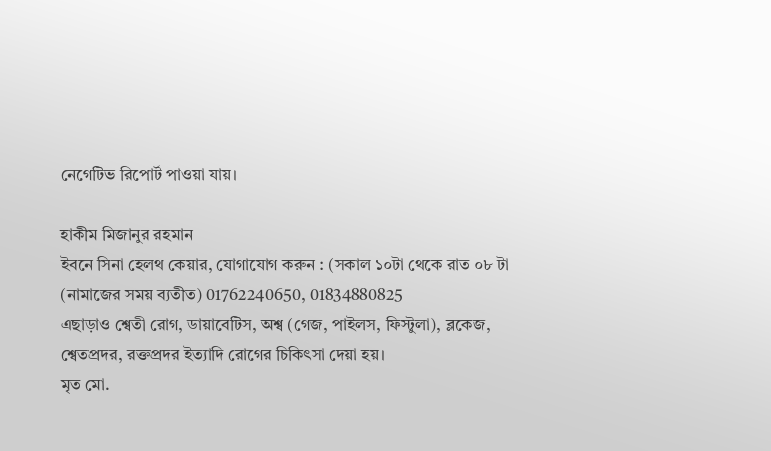নেগেটিভ রিপোর্ট পাওয়া যায়।

হাকীম মিজানুর রহমান
ইবনে সিনা হেলথ কেয়ার, যোগাযোগ করুন : (সকাল ১০টা থেকে রাত ০৮ টা (নামাজের সময় ব্যতীত) 01762240650, 01834880825
এছাড়াও শ্বেতী রোগ, ডায়াবেটিস, অশ্ব (গেজ, পাইলস, ফিস্টুলা), ব্লকেজ, শ্বেতপ্রদর, রক্তপ্রদর ইত্যাদি রোগের চিকিৎসা দেয়া হয়।
মৃত মো.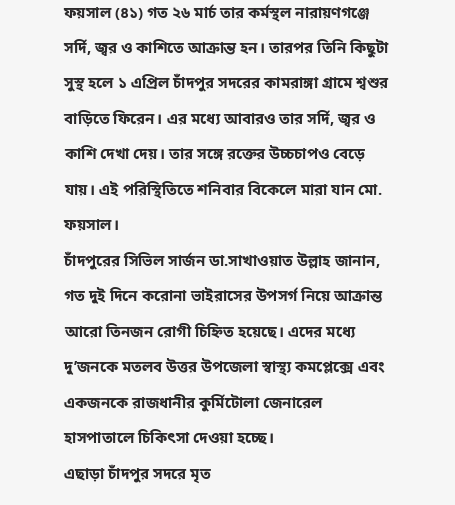ফয়সাল (৪১) গত ২৬ মার্চ তার কর্মস্থল নারায়ণগঞ্জে সর্দি, জ্বর ও কাশিতে আক্রান্ত হন। তারপর তিনি কিছুটা সুস্থ হলে ১ এপ্রিল চাঁদপুর সদরের কামরাঙ্গা গ্রামে শ্বশুর বাড়িতে ফিরেন। এর মধ্যে আবারও তার সর্দি, জ্বর ও কাশি দেখা দেয়। তার সঙ্গে রক্তের উচ্চচাপও বেড়ে যায়। এই পরিস্থিতিতে শনিবার বিকেলে মারা যান মো. ফয়সাল।
চাঁদপুরের সিভিল সার্জন ডা.সাখাওয়াত উল্লাহ জানান, গত দুই দিনে করোনা ভাইরাসের উপসর্গ নিয়ে আক্রান্ত আরো তিনজন রোগী চিহ্নিত হয়েছে। এদের মধ্যে দু’জনকে মতলব উত্তর উপজেলা স্বাস্থ্য কমপ্লেক্সে এবং একজনকে রাজধানীর কুর্মিটোলা জেনারেল হাসপাতালে চিকিৎসা দেওয়া হচ্ছে।
এছাড়া চাঁদপুর সদরে মৃত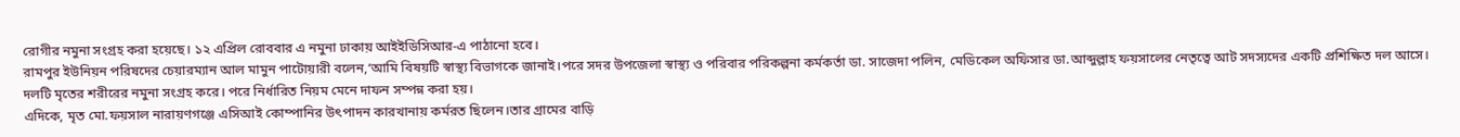রোগীর নমুনা সংগ্রহ করা হয়েছে। ১২ এপ্রিল রোববার এ নমুনা ঢাকায় আইইডিসিআর-এ পাঠানো হবে।
রামপুর ইউনিয়ন পরিষদের চেয়ারম্যান আল মামুন পাটোয়ারী বলেন,‘আমি বিষয়টি স্বাস্থ্য বিভাগকে জানাই।পরে সদর উপজেলা স্বাস্থ্য ও পরিবার পরিকল্পনা কর্মকর্তা ডা. সাজেদা পলিন, মেডিকেল অফিসার ডা.আব্দুল্লাহ ফয়সালের নেতৃত্বে আট সদস্যদের একটি প্রশিক্ষিত দল আসে। দলটি মৃতের শরীরের নমুনা সংগ্রহ করে। পরে নির্ধারিত নিয়ম মেনে দাফন সম্পন্ন করা হয়।
এদিকে, মৃত মো.ফয়সাল নারায়ণগঞ্জে এসিআই কোম্পানির উৎপাদন কারখানায় কর্মরত ছিলেন।তার গ্রামের বাড়ি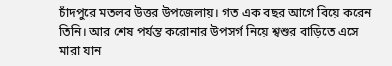চাঁদপুরে মতলব উত্তর উপজেলায়। গত এক বছর আগে বিয়ে করেন তিনি। আর শেষ পর্যন্ত করোনার উপসর্গ নিয়ে শ্বশুর বাড়িতে এসে মারা যান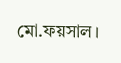মো.ফয়সাল।